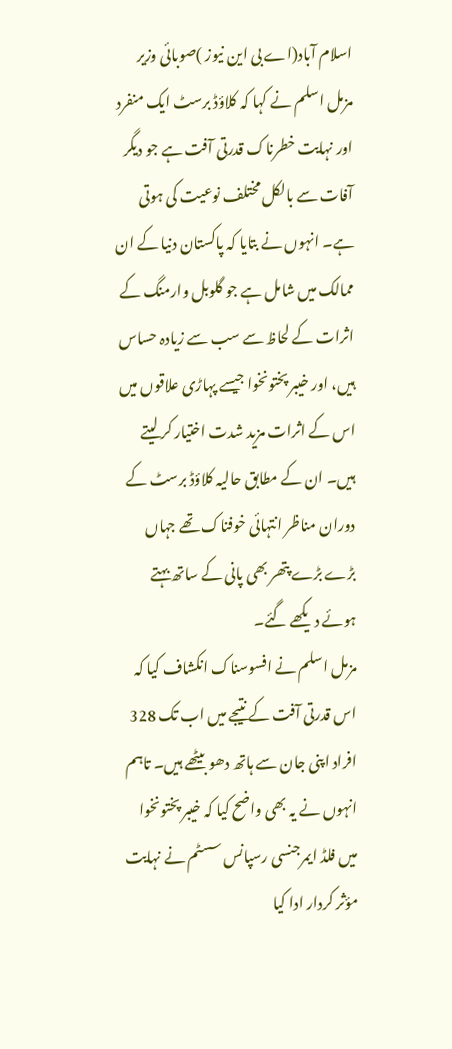اسلام آباد(اے بی این نیوز )صوبائی وزیر مزمل اسلم نے کہا کہ کلاؤڈ برسٹ ایک منفرد اور نہایت خطرناک قدرتی آفت ہے جو دیگر آفات سے بالکل مختلف نوعیت کی ہوتی ہے۔ انہوں نے بتایا کہ پاکستان دنیا کے ان ممالک میں شامل ہے جو گلوبل وارمنگ کے اثرات کے لحاظ سے سب سے زیادہ حساس ہیں، اور خیبر پختونخوا جیسے پہاڑی علاقوں میں اس کے اثرات مزید شدت اختیار کر لیتے ہیں۔ ان کے مطابق حالیہ کلاؤڈ برسٹ کے دوران مناظر انتہائی خوفناک تھے جہاں بڑے بڑے پتھر بھی پانی کے ساتھ بہتے ہوئے دیکھے گئے۔
مزمل اسلم نے افسوسناک انکشاف کیا کہ اس قدرتی آفت کے نتیجے میں اب تک 328 افراد اپنی جان سے ہاتھ دھو بیٹھے ہیں۔ تاہم انہوں نے یہ بھی واضح کیا کہ خیبر پختونخوا میں فلڈ ایمرجنسی رسپانس سسٹم نے نہایت مؤثر کردار ادا کیا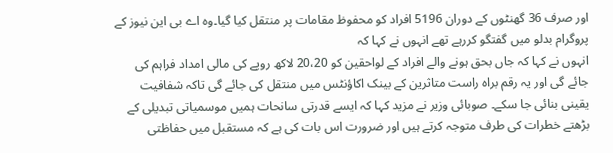اور صرف 36 گھنٹوں کے دوران 5196 افراد کو محفوظ مقامات پر منتقل کیا گیا۔وہ اے بی این نیوز کے پروگرام بدلو میں گفتگو کررہے تھے انہوں نے کہا کہ
انہوں نے کہا کہ جاں بحق ہونے والے افراد کے لواحقین کو 20،20 لاکھ روپے کی مالی امداد فراہم کی جائے گی اور یہ رقم براہ راست متاثرین کے بینک اکاؤنٹس میں منتقل کی جائے گی تاکہ شفافیت یقینی بنائی جا سکے۔ صوبائی وزیر نے مزید کہا کہ ایسے قدرتی سانحات ہمیں موسمیاتی تبدیلی کے بڑھتے خطرات کی طرف متوجہ کرتے ہیں اور ضرورت اس بات کی ہے کہ مستقبل میں حفاظتی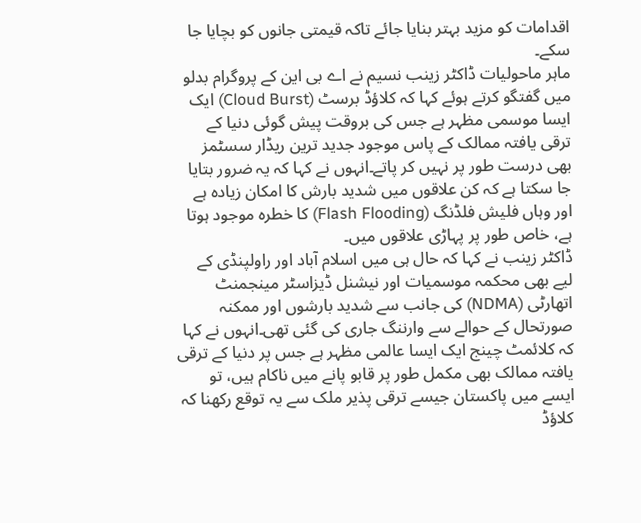اقدامات کو مزید بہتر بنایا جائے تاکہ قیمتی جانوں کو بچایا جا سکے۔
ماہر ماحولیات ڈاکٹر زینب نسیم نے اے بی این کے پروگرام بدلو میں گفتگو کرتے ہوئے کہا کہ کلاؤڈ برسٹ (Cloud Burst) ایک ایسا موسمی مظہر ہے جس کی بروقت پیش گوئی دنیا کے ترقی یافتہ ممالک کے پاس موجود جدید ترین ریڈار سسٹمز بھی درست طور پر نہیں کر پاتے۔انہوں نے کہا کہ یہ ضرور بتایا جا سکتا ہے کہ کن علاقوں میں شدید بارش کا امکان زیادہ ہے اور وہاں فلیش فلڈنگ (Flash Flooding) کا خطرہ موجود ہوتا ہے، خاص طور پر پہاڑی علاقوں میں۔
ڈاکٹر زینب نے کہا کہ حال ہی میں اسلام آباد اور راولپنڈی کے لیے بھی محکمہ موسمیات اور نیشنل ڈیزاسٹر مینجمنٹ اتھارٹی (NDMA) کی جانب سے شدید بارشوں اور ممکنہ صورتحال کے حوالے سے وارننگ جاری کی گئی تھی۔انہوں نے کہا کہ کلائمٹ چینج ایک ایسا عالمی مظہر ہے جس پر دنیا کے ترقی یافتہ ممالک بھی مکمل طور پر قابو پانے میں ناکام ہیں، تو ایسے میں پاکستان جیسے ترقی پذیر ملک سے یہ توقع رکھنا کہ کلاؤڈ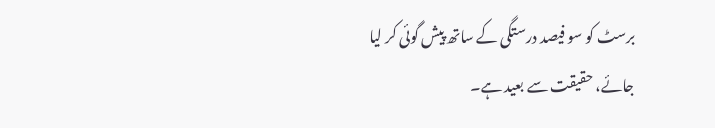برسٹ کو سو فیصد درستگی کے ساتھ پیش گوئی کر لیا جائے، حقیقت سے بعید ہے۔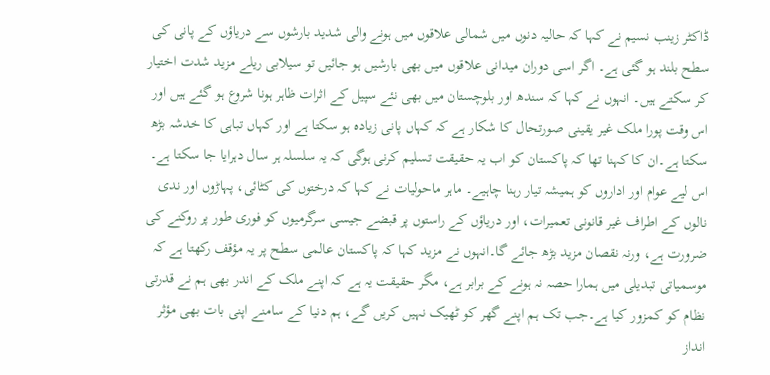ڈاکٹر زینب نسیم نے کہا کہ حالیہ دنوں میں شمالی علاقوں میں ہونے والی شدید بارشوں سے دریاؤں کے پانی کی سطح بلند ہو گئی ہے۔ اگر اسی دوران میدانی علاقوں میں بھی بارشیں ہو جائیں تو سیلابی ریلے مزید شدت اختیار کر سکتے ہیں۔ انہوں نے کہا کہ سندھ اور بلوچستان میں بھی نئے سپیل کے اثرات ظاہر ہونا شروع ہو گئے ہیں اور اس وقت پورا ملک غیر یقینی صورتحال کا شکار ہے کہ کہاں پانی زیادہ ہو سکتا ہے اور کہاں تباہی کا خدشہ بڑھ سکتا ہے۔ان کا کہنا تھا کہ پاکستان کو اب یہ حقیقت تسلیم کرنی ہوگی کہ یہ سلسلہ ہر سال دہرایا جا سکتا ہے۔
اس لیے عوام اور اداروں کو ہمیشہ تیار رہنا چاہیے۔ ماہر ماحولیات نے کہا کہ درختوں کی کٹائی، پہاڑوں اور ندی نالوں کے اطراف غیر قانونی تعمیرات، اور دریاؤں کے راستوں پر قبضے جیسی سرگرمیوں کو فوری طور پر روکنے کی ضرورت ہے، ورنہ نقصان مزید بڑھ جائے گا۔انہوں نے مزید کہا کہ پاکستان عالمی سطح پر یہ مؤقف رکھتا ہے کہ موسمیاتی تبدیلی میں ہمارا حصہ نہ ہونے کے برابر ہے، مگر حقیقت یہ ہے کہ اپنے ملک کے اندر بھی ہم نے قدرتی نظام کو کمزور کیا ہے۔جب تک ہم اپنے گھر کو ٹھیک نہیں کریں گے، ہم دنیا کے سامنے اپنی بات بھی مؤثر انداز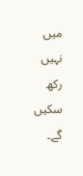میں نہیں رکھ سکیں گے۔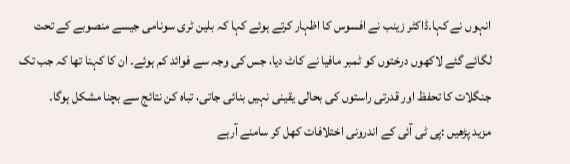انہوں نے کہا۔ڈاکٹر زینب نے افسوس کا اظہار کرتے ہوئے کہا کہ بلین ٹری سونامی جیسے منصوبے کے تحت لگائے گئے لاکھوں درختوں کو ٹمبر مافیا نے کاٹ دیا، جس کی وجہ سے فوائد کم ہوئے۔ ان کا کہنا تھا کہ جب تک جنگلات کا تحفظ اور قدرتی راستوں کی بحالی یقینی نہیں بنائی جاتی، تباہ کن نتائج سے بچنا مشکل ہوگا۔
مزید پڑھیں :پی ٹی آئی کے اندرونی اختلافات کھل کر سامنے آرہے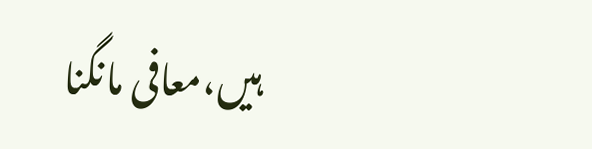ہیں،معافی مانگنا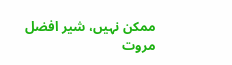ممکن نہیں، شیر افضل مروت